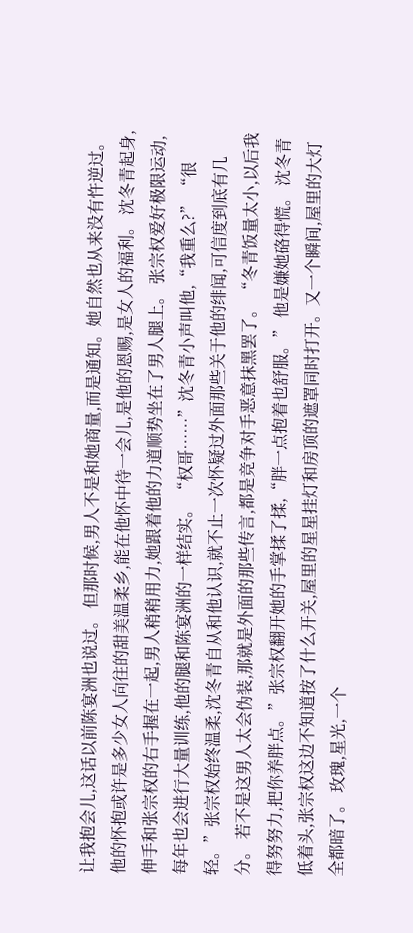让我抱会儿,这话以前陈宴洲也说过。 但那时候,男人不是和她商量,而是通知。她自然也从来没有忤逆过。 他的怀抱或许是多少女人向往的甜美温柔乡,能在他怀中待一会儿,是他的恩赐,是女人的福利。 沈冬青起身,伸手和张宗权的右手握在一起,男人稍稍用力,她跟着他的力道顺势坐在了男人腿上。 张宗权爱好极限运动,每年也会进行大量训练,他的腿和陈宴洲的一样结实。 “权哥……”沈冬青小声叫他,“我重么?” “很轻。”张宗权始终温柔,沈冬青自从和他认识,就不止一次怀疑过外面那些关于他的绯闻,可信度到底有几分。 若不是这男人太会伪装,那就是外面的那些传言,都是竞争对手恶意抹黑罢了。 “冬青饭量太小,以后我得努努力,把你养胖点。”张宗权翻开她的手掌揉了揉,“胖一点抱着也舒服。” 他是嫌她硌得慌。 沈冬青低着头,张宗权这边不知道按了什么开关,屋里的星星挂灯和房顶的遮罩同时打开。又一个瞬间,屋里的大灯全都暗了。 玫瑰,星光,一个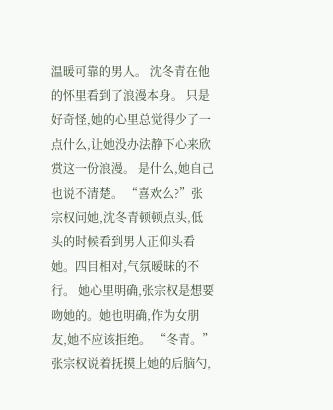温暖可靠的男人。 沈冬青在他的怀里看到了浪漫本身。 只是好奇怪,她的心里总觉得少了一点什么,让她没办法静下心来欣赏这一份浪漫。 是什么,她自己也说不清楚。 “喜欢么?”张宗权问她,沈冬青顿顿点头,低头的时候看到男人正仰头看她。四目相对,气氛暧昧的不行。 她心里明确,张宗权是想要吻她的。她也明确,作为女朋友,她不应该拒绝。 “冬青。”张宗权说着抚摸上她的后脑勺,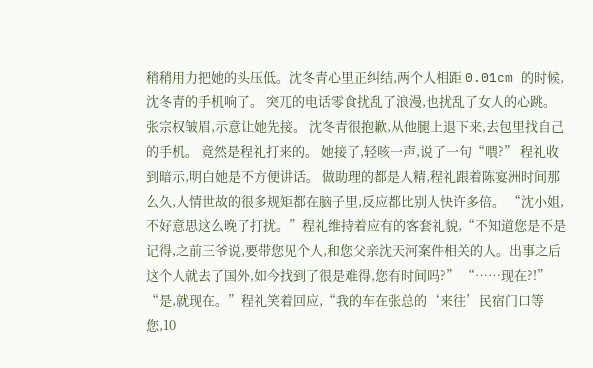稍稍用力把她的头压低。沈冬青心里正纠结,两个人相距 0.01cm 的时候,沈冬青的手机响了。 突兀的电话零食扰乱了浪漫,也扰乱了女人的心跳。 张宗权皱眉,示意让她先接。 沈冬青很抱歉,从他腿上退下来,去包里找自己的手机。 竟然是程礼打来的。 她接了,轻咳一声,说了一句“喂?” 程礼收到暗示,明白她是不方便讲话。 做助理的都是人精,程礼跟着陈宴洲时间那么久,人情世故的很多规矩都在脑子里,反应都比别人快许多倍。 “沈小姐,不好意思这么晚了打扰。”程礼维持着应有的客套礼貌,“不知道您是不是记得,之前三爷说,要带您见个人,和您父亲沈天河案件相关的人。出事之后这个人就去了国外,如今找到了很是难得,您有时间吗?” “……现在?!” “是,就现在。”程礼笑着回应,“我的车在张总的‘来往’民宿门口等您,10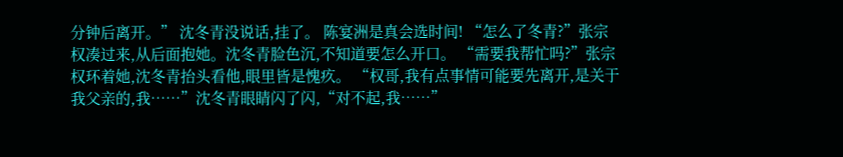分钟后离开。” 沈冬青没说话,挂了。 陈宴洲是真会选时间! “怎么了冬青?”张宗权凑过来,从后面抱她。沈冬青脸色沉,不知道要怎么开口。 “需要我帮忙吗?”张宗权环着她,沈冬青抬头看他,眼里皆是愧疚。 “权哥,我有点事情可能要先离开,是关于我父亲的,我……”沈冬青眼睛闪了闪,“对不起,我……”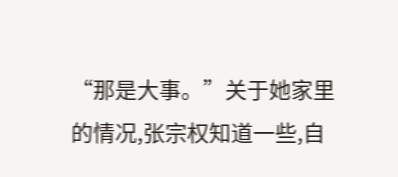“那是大事。”关于她家里的情况,张宗权知道一些,自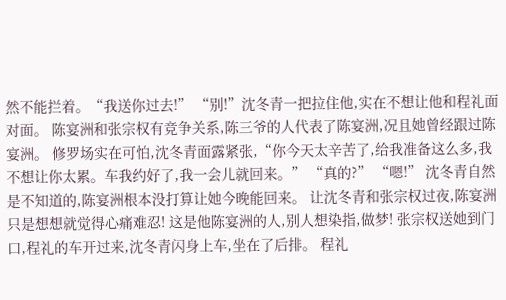然不能拦着。“我送你过去!” “别!”沈冬青一把拉住他,实在不想让他和程礼面对面。 陈宴洲和张宗权有竞争关系,陈三爷的人代表了陈宴洲,况且她曾经跟过陈宴洲。 修罗场实在可怕,沈冬青面露紧张,“你今天太辛苦了,给我准备这么多,我不想让你太累。车我约好了,我一会儿就回来。” “真的?” “嗯!” 沈冬青自然是不知道的,陈宴洲根本没打算让她今晚能回来。 让沈冬青和张宗权过夜,陈宴洲只是想想就觉得心痛难忍! 这是他陈宴洲的人,别人想染指,做梦! 张宗权送她到门口,程礼的车开过来,沈冬青闪身上车,坐在了后排。 程礼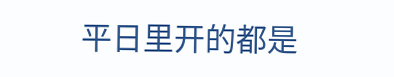平日里开的都是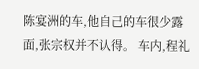陈宴洲的车,他自己的车很少露面,张宗权并不认得。 车内,程礼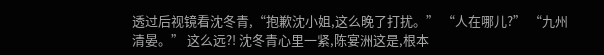透过后视镜看沈冬青,“抱歉沈小姐,这么晚了打扰。” “人在哪儿?” “九州清晏。” 这么远?! 沈冬青心里一紧,陈宴洲这是,根本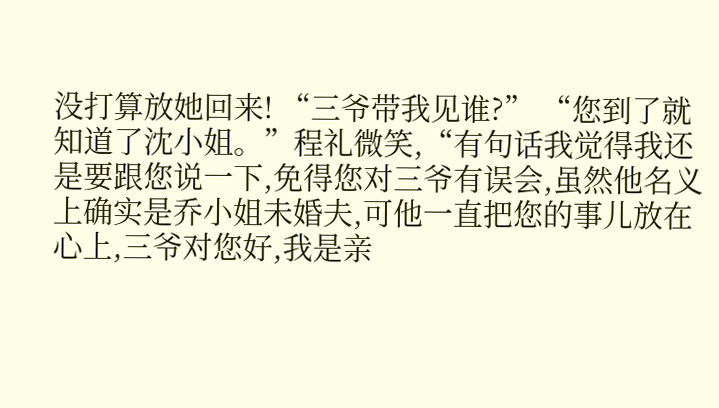没打算放她回来! “三爷带我见谁?” “您到了就知道了沈小姐。”程礼微笑,“有句话我觉得我还是要跟您说一下,免得您对三爷有误会,虽然他名义上确实是乔小姐未婚夫,可他一直把您的事儿放在心上,三爷对您好,我是亲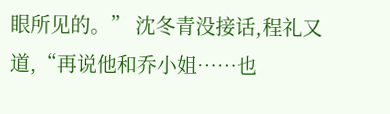眼所见的。” 沈冬青没接话,程礼又道,“再说他和乔小姐……也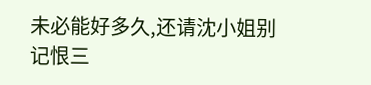未必能好多久,还请沈小姐别记恨三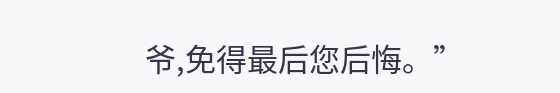爷,免得最后您后悔。”